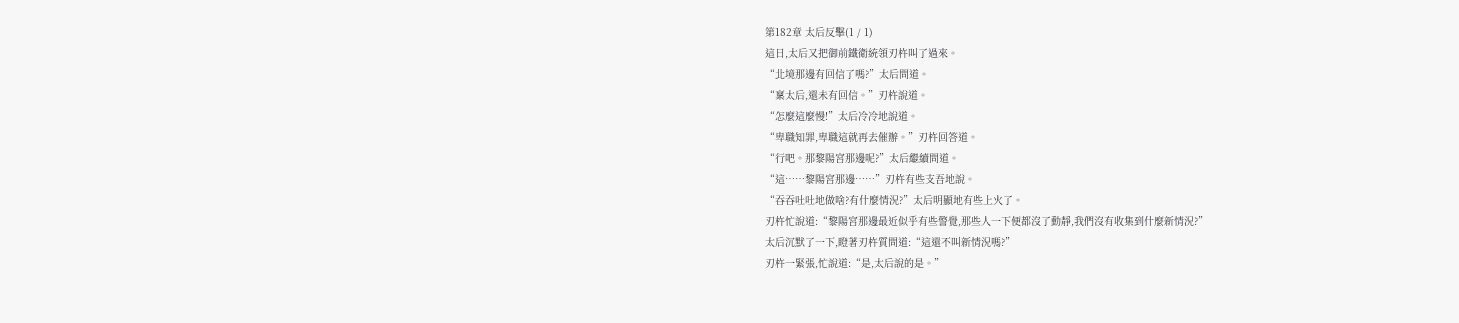第182章 太后反擊(1 / 1)
這日,太后又把御前鐵衛統領刃杵叫了過來。
“北境那邊有回信了嗎?”太后問道。
“稟太后,還未有回信。”刃杵說道。
“怎麼這麼慢!”太后冷冷地說道。
“卑職知罪,卑職這就再去催辦。”刃杵回答道。
“行吧。那黎陽宮那邊呢?”太后繼續問道。
“這……黎陽宮那邊……”刃杵有些支吾地說。
“吞吞吐吐地做啥?有什麼情況?”太后明顯地有些上火了。
刃杵忙說道:“黎陽宮那邊最近似乎有些警覺,那些人一下便都沒了動靜,我們沒有收集到什麼新情況?”
太后沉默了一下,瞪著刃杵質問道:“這還不叫新情況嗎?”
刃杵一緊張,忙說道:“是,太后說的是。”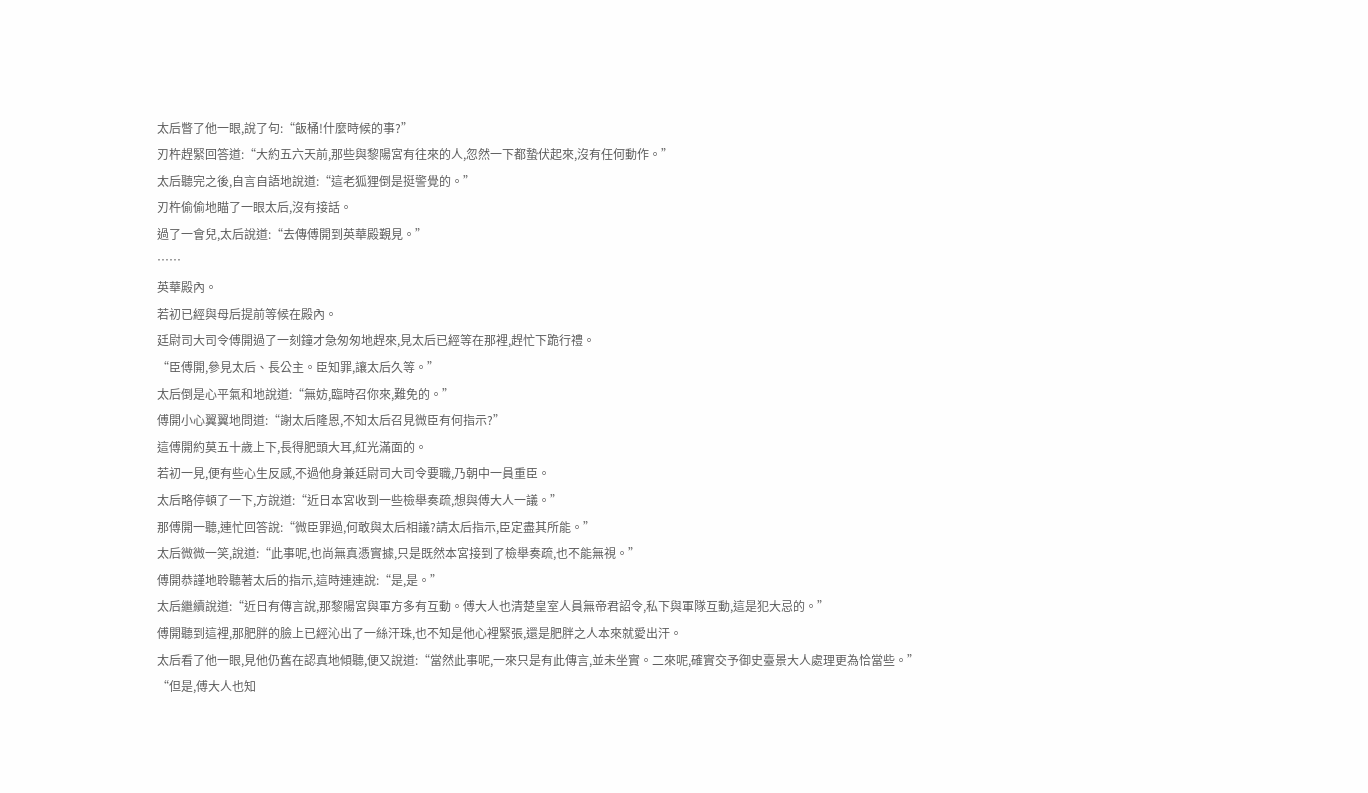太后瞥了他一眼,說了句:“飯桶!什麼時候的事?”
刃杵趕緊回答道:“大約五六天前,那些與黎陽宮有往來的人,忽然一下都蟄伏起來,沒有任何動作。”
太后聽完之後,自言自語地說道:“這老狐狸倒是挺警覺的。”
刃杵偷偷地瞄了一眼太后,沒有接話。
過了一會兒,太后說道:“去傳傅開到英華殿覲見。”
……
英華殿內。
若初已經與母后提前等候在殿內。
廷尉司大司令傅開過了一刻鐘才急匆匆地趕來,見太后已經等在那裡,趕忙下跪行禮。
“臣傅開,參見太后、長公主。臣知罪,讓太后久等。”
太后倒是心平氣和地說道:“無妨,臨時召你來,難免的。”
傅開小心翼翼地問道:“謝太后隆恩,不知太后召見微臣有何指示?”
這傅開約莫五十歲上下,長得肥頭大耳,紅光滿面的。
若初一見,便有些心生反感,不過他身兼廷尉司大司令要職,乃朝中一員重臣。
太后略停頓了一下,方說道:“近日本宮收到一些檢舉奏疏,想與傅大人一議。”
那傅開一聽,連忙回答說:“微臣罪過,何敢與太后相議?請太后指示,臣定盡其所能。”
太后微微一笑,說道:“此事呢,也尚無真憑實據,只是既然本宮接到了檢舉奏疏,也不能無視。”
傅開恭謹地聆聽著太后的指示,這時連連說:“是,是。”
太后繼續說道:“近日有傳言說,那黎陽宮與軍方多有互動。傅大人也清楚皇室人員無帝君詔令,私下與軍隊互動,這是犯大忌的。”
傅開聽到這裡,那肥胖的臉上已經沁出了一絲汗珠,也不知是他心裡緊張,還是肥胖之人本來就愛出汗。
太后看了他一眼,見他仍舊在認真地傾聽,便又說道:“當然此事呢,一來只是有此傳言,並未坐實。二來呢,確實交予御史臺景大人處理更為恰當些。”
“但是,傅大人也知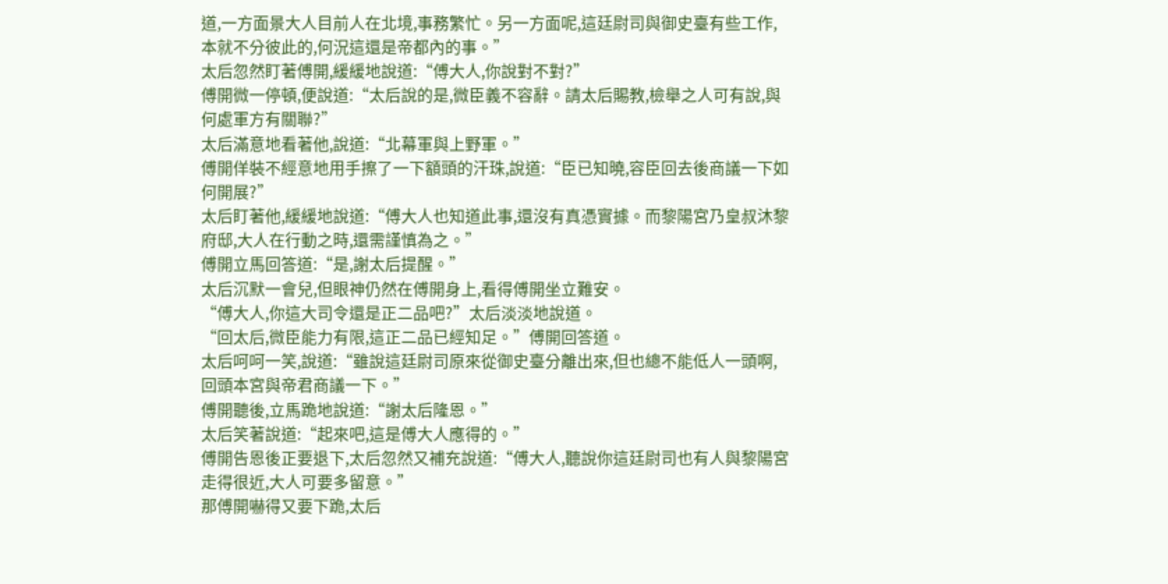道,一方面景大人目前人在北境,事務繁忙。另一方面呢,這廷尉司與御史臺有些工作,本就不分彼此的,何況這還是帝都內的事。”
太后忽然盯著傅開,緩緩地說道:“傅大人,你說對不對?”
傅開微一停頓,便說道:“太后說的是,微臣義不容辭。請太后賜教,檢舉之人可有說,與何處軍方有關聯?”
太后滿意地看著他,說道:“北幕軍與上野軍。”
傅開佯裝不經意地用手擦了一下額頭的汗珠,說道:“臣已知曉,容臣回去後商議一下如何開展?”
太后盯著他,緩緩地說道:“傅大人也知道此事,還沒有真憑實據。而黎陽宮乃皇叔沐黎府邸,大人在行動之時,還需謹慎為之。”
傅開立馬回答道:“是,謝太后提醒。”
太后沉默一會兒,但眼神仍然在傅開身上,看得傅開坐立難安。
“傅大人,你這大司令還是正二品吧?”太后淡淡地說道。
“回太后,微臣能力有限,這正二品已經知足。”傅開回答道。
太后呵呵一笑,說道:“雖說這廷尉司原來從御史臺分離出來,但也總不能低人一頭啊,回頭本宮與帝君商議一下。”
傅開聽後,立馬跪地說道:“謝太后隆恩。”
太后笑著說道:“起來吧,這是傅大人應得的。”
傅開告恩後正要退下,太后忽然又補充說道:“傅大人,聽說你這廷尉司也有人與黎陽宮走得很近,大人可要多留意。”
那傅開嚇得又要下跪,太后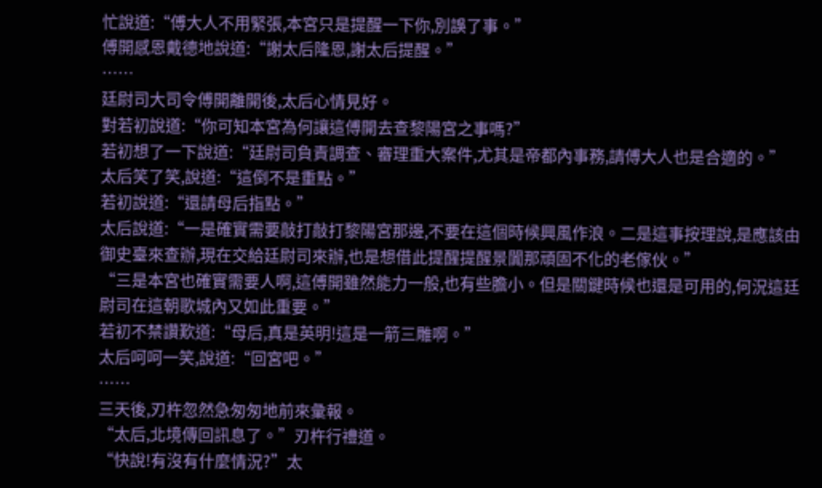忙說道:“傅大人不用緊張,本宮只是提醒一下你,別誤了事。”
傅開感恩戴德地說道:“謝太后隆恩,謝太后提醒。”
……
廷尉司大司令傅開離開後,太后心情見好。
對若初說道:“你可知本宮為何讓這傅開去查黎陽宮之事嗎?”
若初想了一下說道:“廷尉司負責調查、審理重大案件,尤其是帝都內事務,請傅大人也是合適的。”
太后笑了笑,說道:“這倒不是重點。”
若初說道:“還請母后指點。”
太后說道:“一是確實需要敲打敲打黎陽宮那邊,不要在這個時候興風作浪。二是這事按理說,是應該由御史臺來查辦,現在交給廷尉司來辦,也是想借此提醒提醒景闐那頑固不化的老傢伙。”
“三是本宮也確實需要人啊,這傅開雖然能力一般,也有些膽小。但是關鍵時候也還是可用的,何況這廷尉司在這朝歌城內又如此重要。”
若初不禁讚歎道:“母后,真是英明!這是一箭三雕啊。”
太后呵呵一笑,說道:“回宮吧。”
……
三天後,刃杵忽然急匆匆地前來彙報。
“太后,北境傳回訊息了。”刃杵行禮道。
“快說!有沒有什麼情況?”太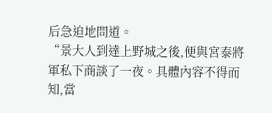后急迫地問道。
“景大人到達上野城之後,便與宮泰將軍私下商談了一夜。具體內容不得而知,當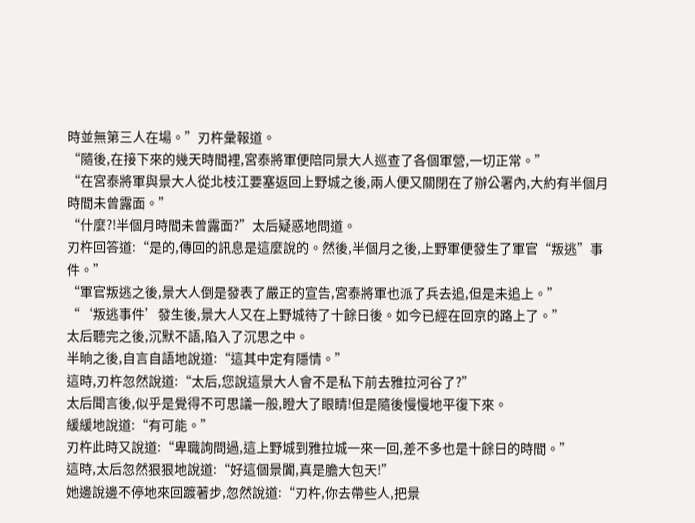時並無第三人在場。”刃杵彙報道。
“隨後,在接下來的幾天時間裡,宮泰將軍便陪同景大人巡查了各個軍營,一切正常。”
“在宮泰將軍與景大人從北枝江要塞返回上野城之後,兩人便又關閉在了辦公署內,大約有半個月時間未曾露面。”
“什麼?!半個月時間未曾露面?”太后疑惑地問道。
刃杵回答道:“是的,傳回的訊息是這麼說的。然後,半個月之後,上野軍便發生了軍官“叛逃”事件。”
“軍官叛逃之後,景大人倒是發表了嚴正的宣告,宮泰將軍也派了兵去追,但是未追上。”
“‘叛逃事件’發生後,景大人又在上野城待了十餘日後。如今已經在回京的路上了。”
太后聽完之後,沉默不語,陷入了沉思之中。
半晌之後,自言自語地說道:“這其中定有隱情。”
這時,刃杵忽然說道:“太后,您說這景大人會不是私下前去雅拉河谷了?”
太后聞言後,似乎是覺得不可思議一般,瞪大了眼睛!但是隨後慢慢地平復下來。
緩緩地說道:“有可能。”
刃杵此時又說道:“卑職詢問過,這上野城到雅拉城一來一回,差不多也是十餘日的時間。”
這時,太后忽然狠狠地說道:“好這個景闐,真是膽大包天!”
她邊說邊不停地來回踱著步,忽然說道:“刃杵,你去帶些人,把景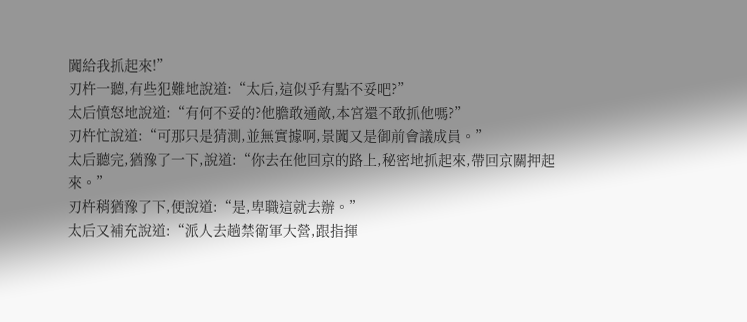闐給我抓起來!”
刃杵一聽,有些犯難地說道:“太后,這似乎有點不妥吧?”
太后憤怒地說道:“有何不妥的?他膽敢通敵,本宮還不敢抓他嗎?”
刃杵忙說道:“可那只是猜測,並無實據啊,景闐又是御前會議成員。”
太后聽完,猶豫了一下,說道:“你去在他回京的路上,秘密地抓起來,帶回京關押起來。”
刃杵稍猶豫了下,便說道:“是,卑職這就去辦。”
太后又補充說道:“派人去趟禁衛軍大營,跟指揮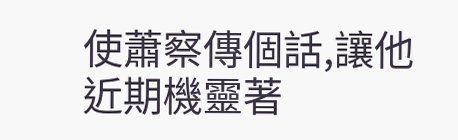使蕭察傳個話,讓他近期機靈著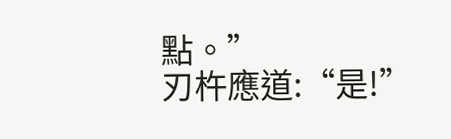點。”
刃杵應道:“是!”